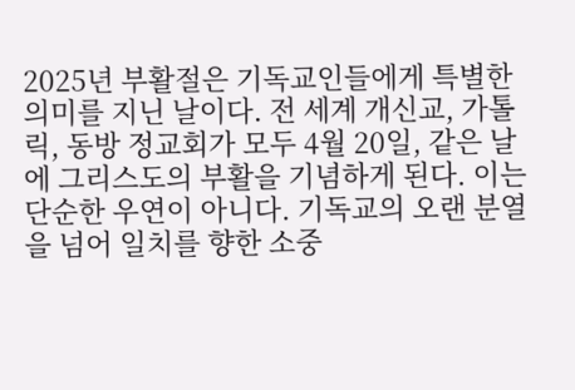2025년 부활절은 기독교인들에게 특별한 의미를 지닌 날이다. 전 세계 개신교, 가톨릭, 동방 정교회가 모두 4월 20일, 같은 날에 그리스도의 부활을 기념하게 된다. 이는 단순한 우연이 아니다. 기독교의 오랜 분열을 넘어 일치를 향한 소중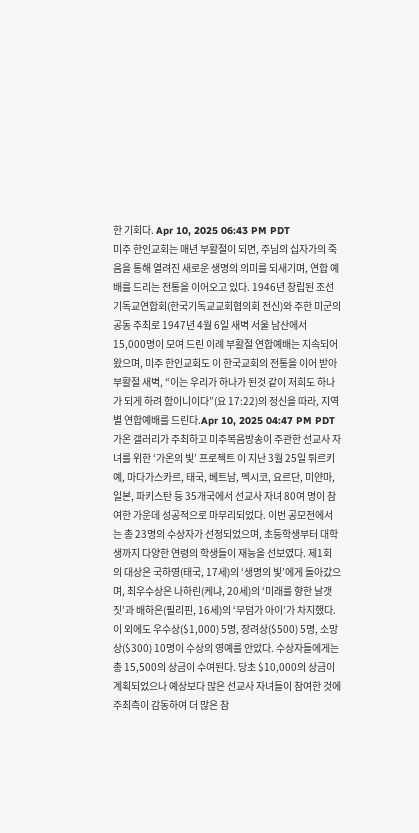한 기회다. Apr 10, 2025 06:43 PM PDT
미주 한인교회는 매년 부활절이 되면, 주님의 십자가의 죽음을 통해 열려진 새로운 생명의 의미를 되새기며, 연합 예배를 드리는 전통을 이어오고 있다. 1946년 창립된 조선기독교연합회(한국기독교교회협의회 전신)와 주한 미군의 공동 주최로 1947년 4월 6일 새벽 서울 남산에서 15,000명이 모여 드린 이례 부활절 연합예배는 지속되어 왔으며, 미주 한인교회도 이 한국교회의 전통을 이어 받아 부활절 새벽, “이는 우리가 하나가 된것 같이 저희도 하나가 되게 하려 함이니이다”(요 17:22)의 정신을 따라, 지역별 연합예배를 드린다.Apr 10, 2025 04:47 PM PDT
가온 갤러리가 주최하고 미주복음방송이 주관한 선교사 자녀를 위한 ‘가온의 빛’ 프로젝트 이 지난 3월 25일 튀르키예, 마다가스카르, 태국, 베트남, 멕시코, 요르단, 미얀마, 일본, 파키스탄 등 35개국에서 선교사 자녀 80여 명이 참여한 가운데 성공적으로 마무리되었다. 이번 공모전에서는 총 23명의 수상자가 선정되었으며, 초등학생부터 대학생까지 다양한 연령의 학생들이 재능을 선보였다. 제1회 의 대상은 국하영(태국, 17세)의 ‘생명의 빛’에게 돌아갔으며, 최우수상은 나하린(케냐, 20세)의 ‘미래를 향한 날갯짓’과 배하은(필리핀, 16세)의 ‘무덤가 아이’가 차지했다. 이 외에도 우수상($1,000) 5명, 장려상($500) 5명, 소망상($300) 10명이 수상의 영예를 안았다. 수상자들에게는 총 15,500의 상금이 수여된다. 당초 $10,000의 상금이 계획되었으나 예상보다 많은 선교사 자녀들이 참여한 것에 주최측이 감동하여 더 많은 참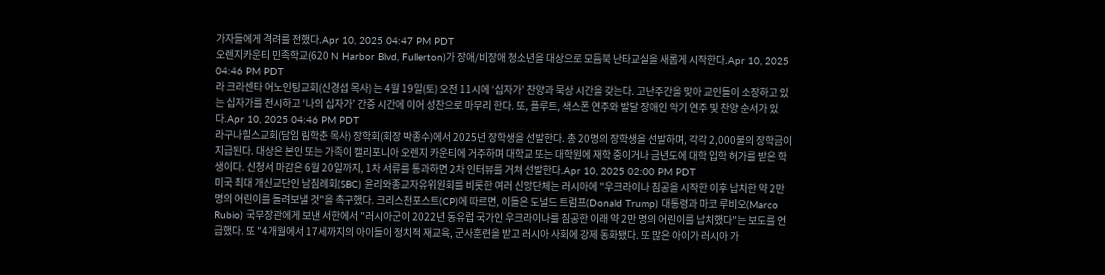가자들에게 격려를 전했다.Apr 10, 2025 04:47 PM PDT
오렌지카운티 민족학교(620 N Harbor Blvd, Fullerton)가 장애/비장애 청소년을 대상으로 모듬북 난타교실을 새롭게 시작한다.Apr 10, 2025 04:46 PM PDT
라 크라센타 어노인팅교회(신경섭 목사) 는 4월 19일(토) 오전 11시에 ‘십자가’ 찬양과 묵상 시간을 갖는다. 고난주간을 맞아 교인들이 소장하고 있는 십자가를 전시하고 ‘나의 십자가’ 간증 시간에 이어 성찬으로 마무리 한다. 또, 플루트, 색스폰 연주와 발달 장애인 악기 연주 및 찬양 순서가 있다.Apr 10, 2025 04:46 PM PDT
라구나힐스교회(담임 림학춘 목사) 장학회(회장 박종수)에서 2025년 장학생을 선발한다. 총 20명의 장학생을 선발하며, 각각 2,000불의 장학금이 지급된다. 대상은 본인 또는 가족이 캘리포니아 오렌지 카운티에 거주하며 대학교 또는 대학원에 재학 중이거나 금년도에 대학 입학 허가를 받은 학생이다. 신청서 마감은 6월 20일까지, 1차 서류를 통과하면 2차 인터뷰를 거쳐 선발한다.Apr 10, 2025 02:00 PM PDT
미국 최대 개신교단인 남침례회(SBC) 윤리와종교자유위원회를 비롯한 여러 신앙단체는 러시아에 "우크라이나 침공을 시작한 이후 납치한 약 2만 명의 어린이를 돌려보낼 것"을 촉구했다. 크리스천포스트(CP)에 따르면, 이들은 도널드 트럼프(Donald Trump) 대통령과 마코 루비오(Marco Rubio) 국무장관에게 보낸 서한에서 "러시아군이 2022년 동유럽 국가인 우크라이나를 침공한 이래 약 2만 명의 어린이를 납치했다"는 보도를 언급했다. 또 "4개월에서 17세까지의 아이들이 정치적 재교육, 군사훈련을 받고 러시아 사회에 강제 동화됐다. 또 많은 아이가 러시아 가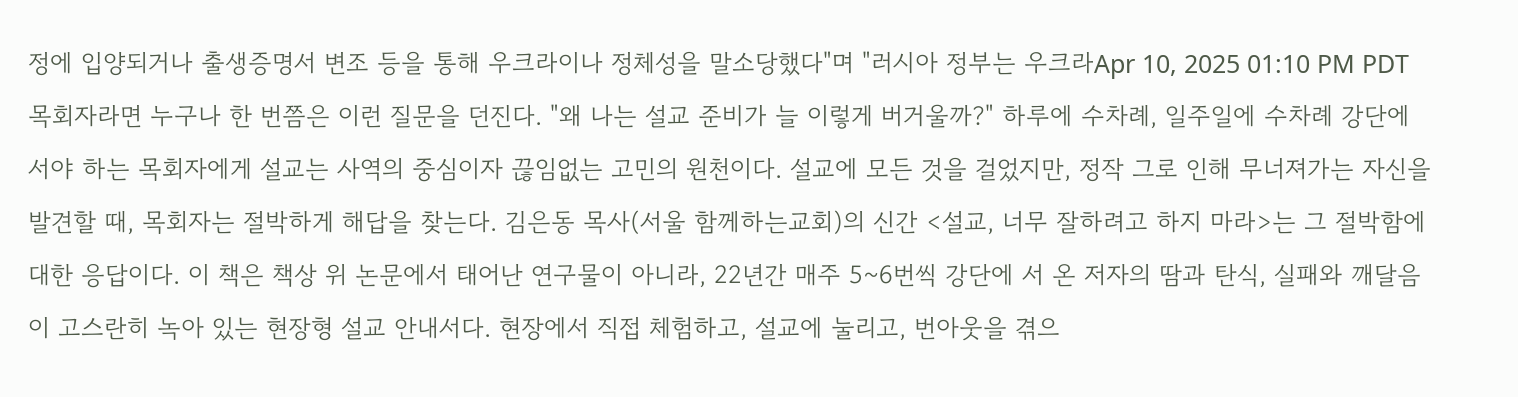정에 입양되거나 출생증명서 변조 등을 통해 우크라이나 정체성을 말소당했다"며 "러시아 정부는 우크라Apr 10, 2025 01:10 PM PDT
목회자라면 누구나 한 번쯤은 이런 질문을 던진다. "왜 나는 설교 준비가 늘 이렇게 버거울까?" 하루에 수차례, 일주일에 수차례 강단에 서야 하는 목회자에게 설교는 사역의 중심이자 끊임없는 고민의 원천이다. 설교에 모든 것을 걸었지만, 정작 그로 인해 무너져가는 자신을 발견할 때, 목회자는 절박하게 해답을 찾는다. 김은동 목사(서울 함께하는교회)의 신간 <설교, 너무 잘하려고 하지 마라>는 그 절박함에 대한 응답이다. 이 책은 책상 위 논문에서 태어난 연구물이 아니라, 22년간 매주 5~6번씩 강단에 서 온 저자의 땀과 탄식, 실패와 깨달음이 고스란히 녹아 있는 현장형 설교 안내서다. 현장에서 직접 체험하고, 설교에 눌리고, 번아웃을 겪으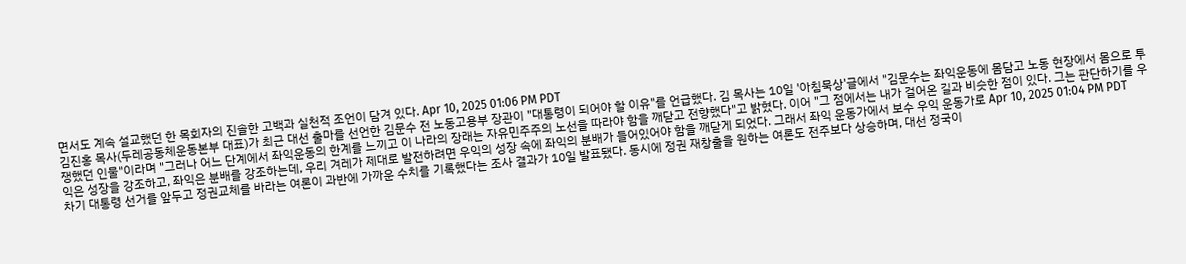면서도 계속 설교했던 한 목회자의 진솔한 고백과 실천적 조언이 담겨 있다. Apr 10, 2025 01:06 PM PDT
김진홍 목사(두레공동체운동본부 대표)가 최근 대선 출마를 선언한 김문수 전 노동고용부 장관이 "대통령이 되어야 할 이유"를 언급했다. 김 목사는 10일 '아침묵상'글에서 "김문수는 좌익운동에 몸담고 노동 현장에서 몸으로 투쟁했던 인물"이라며 "그러나 어느 단계에서 좌익운동의 한계를 느끼고 이 나라의 장래는 자유민주주의 노선을 따라야 함을 깨닫고 전향했다"고 밝혔다. 이어 "그 점에서는 내가 걸어온 길과 비슷한 점이 있다. 그는 판단하기를 우익은 성장을 강조하고, 좌익은 분배를 강조하는데, 우리 겨레가 제대로 발전하려면 우익의 성장 속에 좌익의 분배가 들어있어야 함을 깨닫게 되었다. 그래서 좌익 운동가에서 보수 우익 운동가로 Apr 10, 2025 01:04 PM PDT
차기 대통령 선거를 앞두고 정권교체를 바라는 여론이 과반에 가까운 수치를 기록했다는 조사 결과가 10일 발표됐다. 동시에 정권 재창출을 원하는 여론도 전주보다 상승하며, 대선 정국이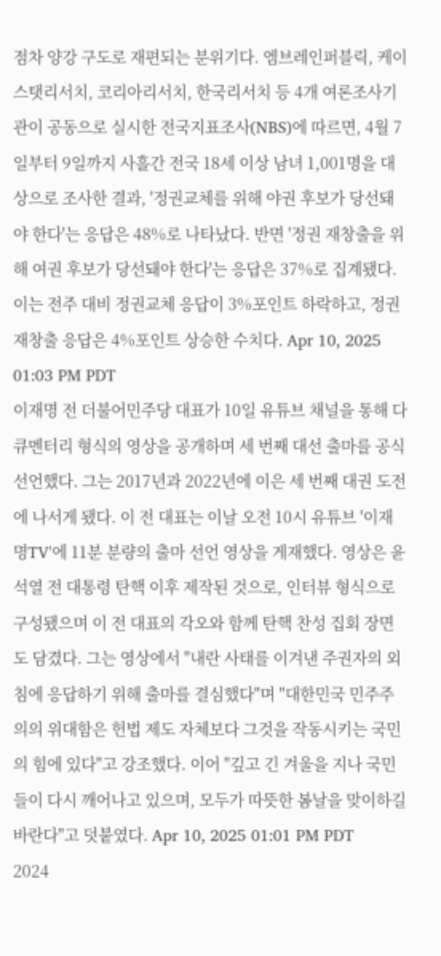점차 양강 구도로 재편되는 분위기다. 엠브레인퍼블릭, 케이스탯리서치, 코리아리서치, 한국리서치 등 4개 여론조사기관이 공동으로 실시한 전국지표조사(NBS)에 따르면, 4월 7일부터 9일까지 사흘간 전국 18세 이상 남녀 1,001명을 대상으로 조사한 결과, '정권교체를 위해 야권 후보가 당선돼야 한다'는 응답은 48%로 나타났다. 반면 '정권 재창출을 위해 여권 후보가 당선돼야 한다'는 응답은 37%로 집계됐다. 이는 전주 대비 정권교체 응답이 3%포인트 하락하고, 정권 재창출 응답은 4%포인트 상승한 수치다. Apr 10, 2025 01:03 PM PDT
이재명 전 더불어민주당 대표가 10일 유튜브 채널을 통해 다큐멘터리 형식의 영상을 공개하며 세 번째 대선 출마를 공식 선언했다. 그는 2017년과 2022년에 이은 세 번째 대권 도전에 나서게 됐다. 이 전 대표는 이날 오전 10시 유튜브 '이재명TV'에 11분 분량의 출마 선언 영상을 게재했다. 영상은 윤석열 전 대통령 탄핵 이후 제작된 것으로, 인터뷰 형식으로 구성됐으며 이 전 대표의 각오와 함께 탄핵 찬성 집회 장면도 담겼다. 그는 영상에서 "내란 사태를 이겨낸 주권자의 외침에 응답하기 위해 출마를 결심했다"며 "대한민국 민주주의의 위대함은 헌법 제도 자체보다 그것을 작동시키는 국민의 힘에 있다"고 강조했다. 이어 "깊고 긴 겨울을 지나 국민들이 다시 깨어나고 있으며, 모두가 따뜻한 봄날을 맞이하길 바란다"고 덧붙였다. Apr 10, 2025 01:01 PM PDT
2024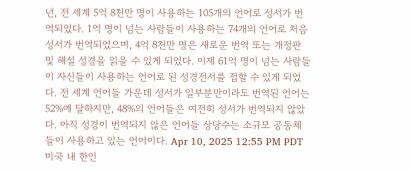년, 전 세계 5억 8천만 명이 사용하는 105개의 언어로 성서가 번역되었다. 1억 명이 넘는 사람들이 사용하는 74개의 언어로 처음 성서가 번역되었으며, 4억 8천만 명은 새로운 번역 또는 개정판 및 해설 성경을 읽을 수 있게 되었다. 이제 61억 명이 넘는 사람들이 자신들이 사용하는 언어로 된 성경전서를 접할 수 있게 되었다. 전 세계 언어들 가운데 성서가 일부분만이라도 번역된 언어는 52%에 달하지만, 48%의 언어들은 여전히 성서가 번역되지 않았다. 아직 성경이 번역되지 않은 언어들 상당수는 소규모 공동체들이 사용하고 있는 언어이다. Apr 10, 2025 12:55 PM PDT
미국 내 한인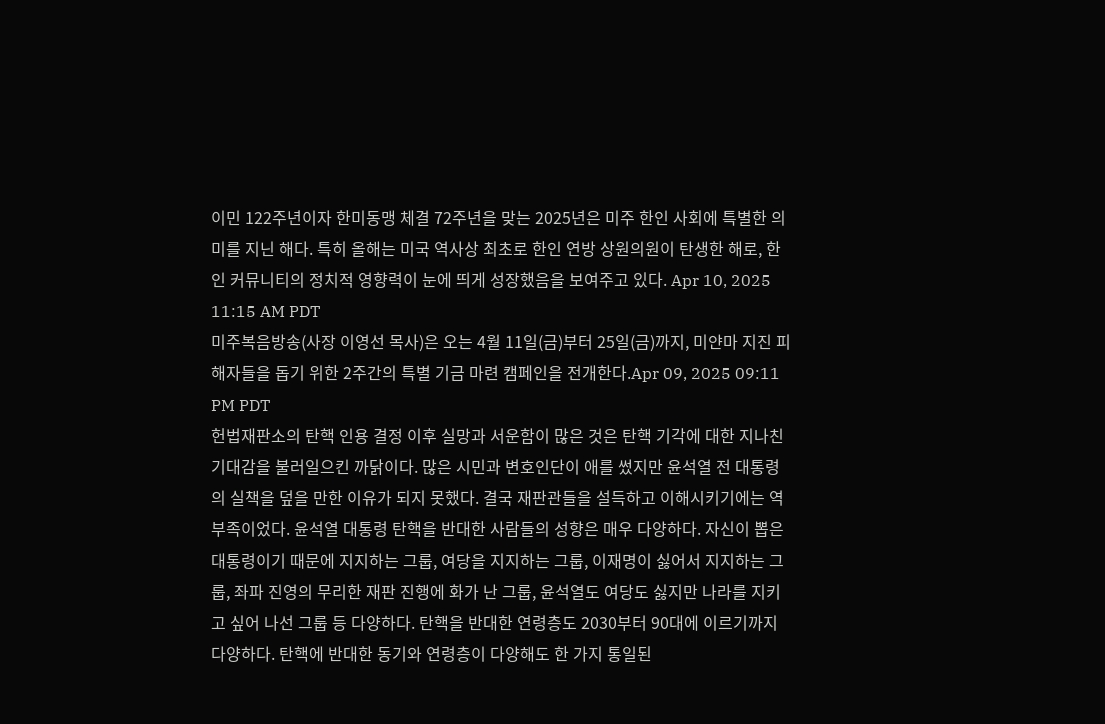이민 122주년이자 한미동맹 체결 72주년을 맞는 2025년은 미주 한인 사회에 특별한 의미를 지닌 해다. 특히 올해는 미국 역사상 최초로 한인 연방 상원의원이 탄생한 해로, 한인 커뮤니티의 정치적 영향력이 눈에 띄게 성장했음을 보여주고 있다. Apr 10, 2025 11:15 AM PDT
미주복음방송(사장 이영선 목사)은 오는 4월 11일(금)부터 25일(금)까지, 미얀마 지진 피해자들을 돕기 위한 2주간의 특별 기금 마련 캠페인을 전개한다.Apr 09, 2025 09:11 PM PDT
헌법재판소의 탄핵 인용 결정 이후 실망과 서운함이 많은 것은 탄핵 기각에 대한 지나친 기대감을 불러일으킨 까닭이다. 많은 시민과 변호인단이 애를 썼지만 윤석열 전 대통령의 실책을 덮을 만한 이유가 되지 못했다. 결국 재판관들을 설득하고 이해시키기에는 역부족이었다. 윤석열 대통령 탄핵을 반대한 사람들의 성향은 매우 다양하다. 자신이 뽑은 대통령이기 때문에 지지하는 그룹, 여당을 지지하는 그룹, 이재명이 싫어서 지지하는 그룹, 좌파 진영의 무리한 재판 진행에 화가 난 그룹, 윤석열도 여당도 싫지만 나라를 지키고 싶어 나선 그룹 등 다양하다. 탄핵을 반대한 연령층도 2030부터 90대에 이르기까지 다양하다. 탄핵에 반대한 동기와 연령층이 다양해도 한 가지 통일된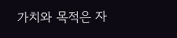가치와 목적은 자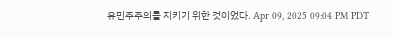유민주주의를 지키기 위한 것이었다. Apr 09, 2025 09:04 PM PDT